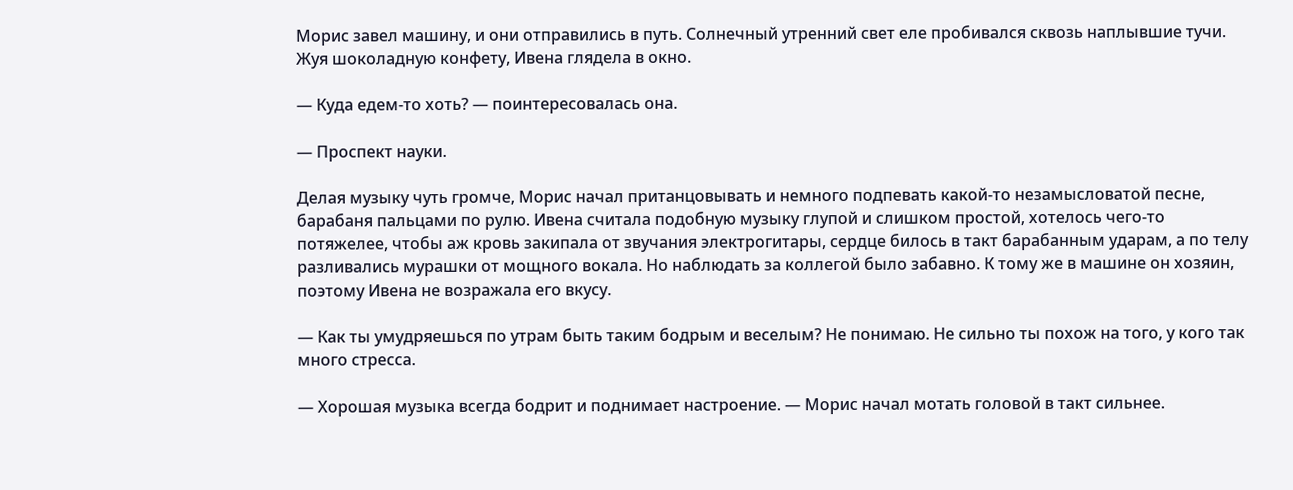Морис завел машину, и они отправились в путь. Солнечный утренний свет еле пробивался сквозь наплывшие тучи. Жуя шоколадную конфету, Ивена глядела в окно.

— Куда едем-то хоть? — поинтересовалась она.

— Проспект науки.

Делая музыку чуть громче, Морис начал пританцовывать и немного подпевать какой-то незамысловатой песне, барабаня пальцами по рулю. Ивена считала подобную музыку глупой и слишком простой, хотелось чего-то потяжелее, чтобы аж кровь закипала от звучания электрогитары, сердце билось в такт барабанным ударам, а по телу разливались мурашки от мощного вокала. Но наблюдать за коллегой было забавно. К тому же в машине он хозяин, поэтому Ивена не возражала его вкусу.

— Как ты умудряешься по утрам быть таким бодрым и веселым? Не понимаю. Не сильно ты похож на того, у кого так много стресса.

— Хорошая музыка всегда бодрит и поднимает настроение. — Морис начал мотать головой в такт сильнее.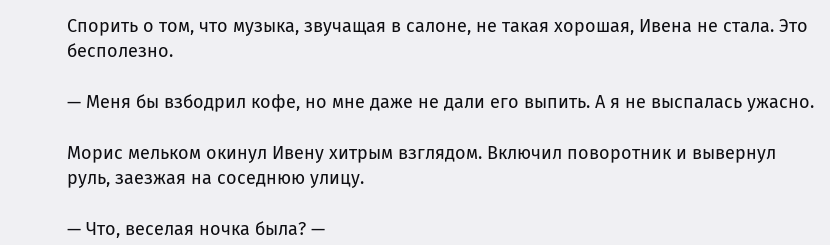Спорить о том, что музыка, звучащая в салоне, не такая хорошая, Ивена не стала. Это бесполезно.

— Меня бы взбодрил кофе, но мне даже не дали его выпить. А я не выспалась ужасно.

Морис мельком окинул Ивену хитрым взглядом. Включил поворотник и вывернул руль, заезжая на соседнюю улицу.

— Что, веселая ночка была? —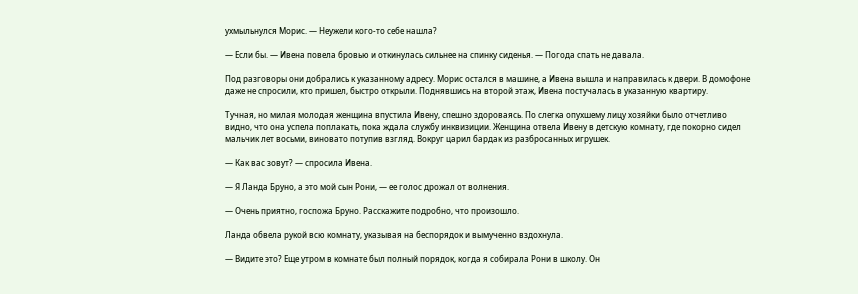ухмыльнулся Морис. — Неужели кого-то себе нашла?

— Если бы. — Ивена повела бровью и откинулась сильнее на спинку сиденья. — Погода спать не давала.

Под разговоры они добрались к указанному адресу. Морис остался в машине, а Ивена вышла и направилась к двери. В домофоне даже не спросили, кто пришел, быстро открыли. Поднявшись на второй этаж, Ивена постучалась в указанную квартиру.

Тучная, но милая молодая женщина впустила Ивену, спешно здороваясь. По слегка опухшему лицу хозяйки было отчетливо видно, что она успела поплакать, пока ждала службу инквизиции. Женщина отвела Ивену в детскую комнату, где покорно сидел мальчик лет восьми, виновато потупив взгляд. Вокруг царил бардак из разбросанных игрушек.

— Как вас зовут? — спросила Ивена.

— Я Ланда Бруно, а это мой сын Рони, — ее голос дрожал от волнения.

— Очень приятно, госпожа Бруно. Расскажите подробно, что произошло.

Ланда обвела рукой всю комнату, указывая на беспорядок и вымученно вздохнула.

— Видите это? Еще утром в комнате был полный порядок, когда я собирала Рони в школу. Он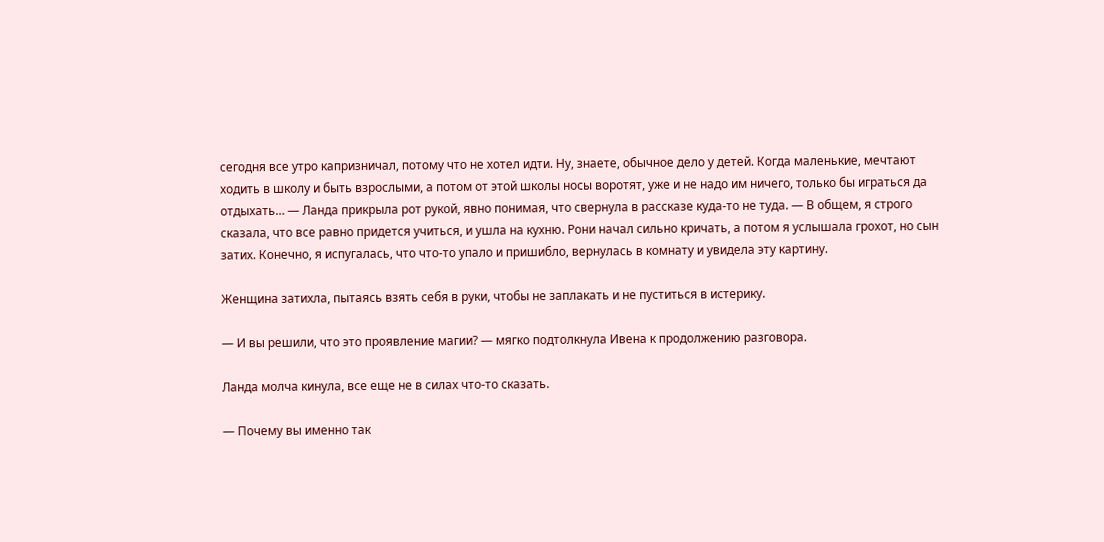сегодня все утро капризничал, потому что не хотел идти. Ну, знаете, обычное дело у детей. Когда маленькие, мечтают ходить в школу и быть взрослыми, а потом от этой школы носы воротят, уже и не надо им ничего, только бы играться да отдыхать… — Ланда прикрыла рот рукой, явно понимая, что свернула в рассказе куда-то не туда. — В общем, я строго сказала, что все равно придется учиться, и ушла на кухню. Рони начал сильно кричать, а потом я услышала грохот, но сын затих. Конечно, я испугалась, что что-то упало и пришибло, вернулась в комнату и увидела эту картину.

Женщина затихла, пытаясь взять себя в руки, чтобы не заплакать и не пуститься в истерику.

— И вы решили, что это проявление магии? — мягко подтолкнула Ивена к продолжению разговора.

Ланда молча кинула, все еще не в силах что-то сказать.

— Почему вы именно так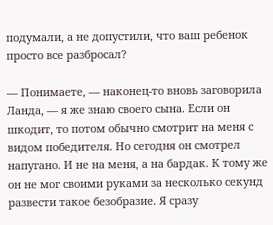подумали, а не допустили, что ваш ребенок просто все разбросал?

— Понимаете, — наконец-то вновь заговорила Ланда, — я же знаю своего сына. Если он шкодит, то потом обычно смотрит на меня с видом победителя. Но сегодня он смотрел напугано. И не на меня, а на бардак. К тому же он не мог своими руками за несколько секунд развести такое безобразие. Я сразу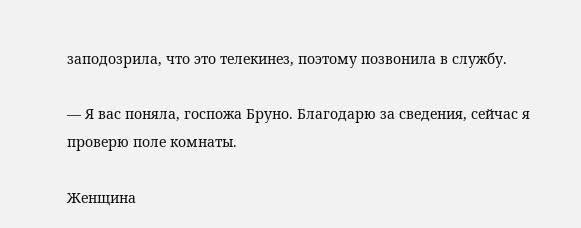заподозрила, что это телекинез, поэтому позвонила в службу.

— Я вас поняла, госпожа Бруно. Благодарю за сведения, сейчас я проверю поле комнаты.

Женщина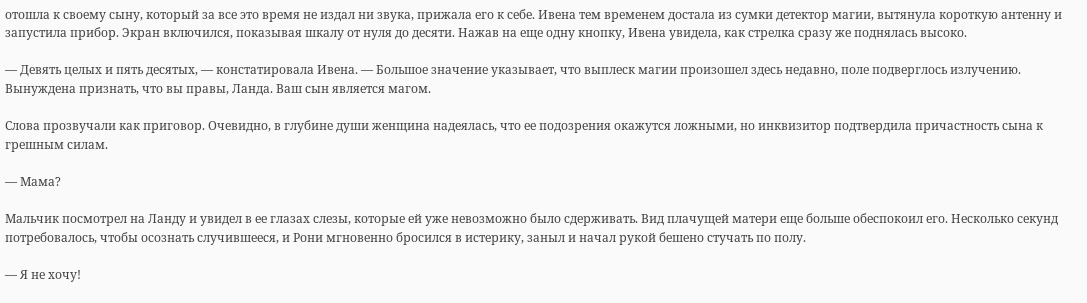отошла к своему сыну, который за все это время не издал ни звука, прижала его к себе. Ивена тем временем достала из сумки детектор магии, вытянула короткую антенну и запустила прибор. Экран включился, показывая шкалу от нуля до десяти. Нажав на еще одну кнопку, Ивена увидела, как стрелка сразу же поднялась высоко.

— Девять целых и пять десятых, — констатировала Ивена. — Большое значение указывает, что выплеск магии произошел здесь недавно, поле подверглось излучению. Вынуждена признать, что вы правы, Ланда. Ваш сын является магом.

Слова прозвучали как приговор. Очевидно, в глубине души женщина надеялась, что ее подозрения окажутся ложными, но инквизитор подтвердила причастность сына к грешным силам.

— Мама?

Мальчик посмотрел на Ланду и увидел в ее глазах слезы, которые ей уже невозможно было сдерживать. Вид плачущей матери еще больше обеспокоил его. Несколько секунд потребовалось, чтобы осознать случившееся, и Рони мгновенно бросился в истерику, заныл и начал рукой бешено стучать по полу.

— Я не хочу!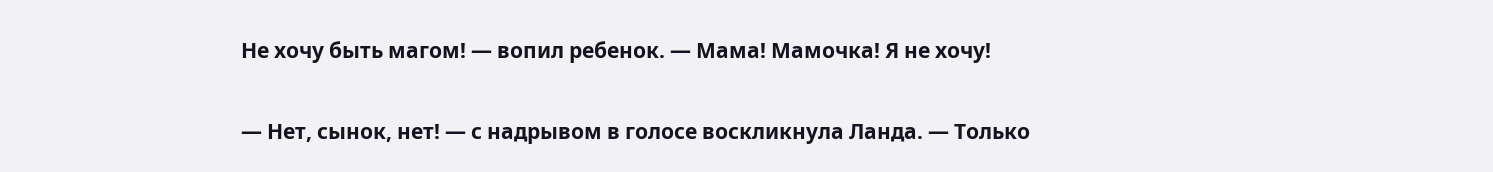Не хочу быть магом! — вопил ребенок. — Мама! Мамочка! Я не хочу!

— Нет, сынок, нет! — с надрывом в голосе воскликнула Ланда. — Только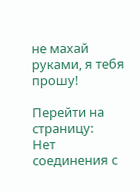не махай руками, я тебя прошу!

Перейти на страницу:
Нет соединения с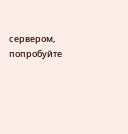сервером, попробуйте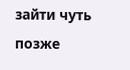зайти чуть позже